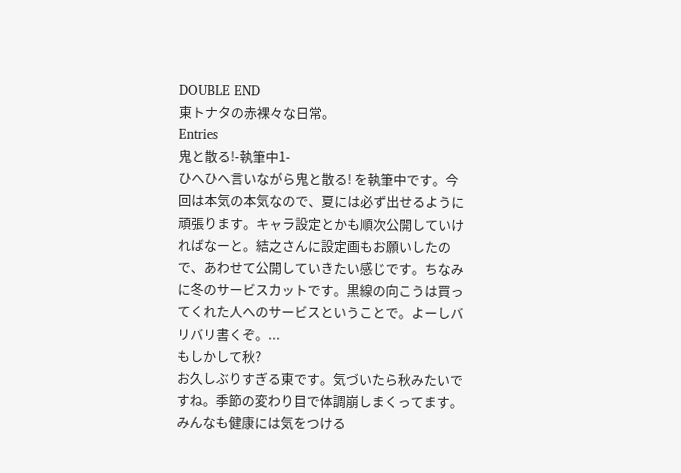DOUBLE END
東トナタの赤裸々な日常。
Entries
鬼と散る!-執筆中1-
ひへひへ言いながら鬼と散る! を執筆中です。今回は本気の本気なので、夏には必ず出せるように頑張ります。キャラ設定とかも順次公開していければなーと。結之さんに設定画もお願いしたので、あわせて公開していきたい感じです。ちなみに冬のサービスカットです。黒線の向こうは買ってくれた人へのサービスということで。よーしバリバリ書くぞ。...
もしかして秋?
お久しぶりすぎる東です。気づいたら秋みたいですね。季節の変わり目で体調崩しまくってます。みんなも健康には気をつける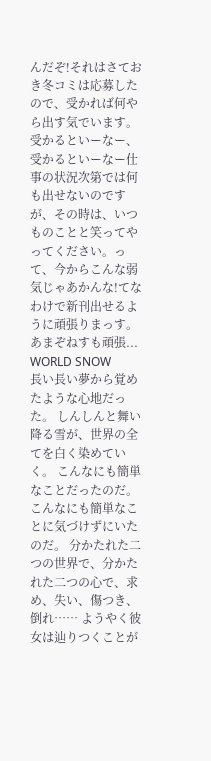んだぞ!それはさておき冬コミは応募したので、受かれば何やら出す気でいます。受かるといーなー、受かるといーなー仕事の状況次第では何も出せないのですが、その時は、いつものことと笑ってやってください。って、今からこんな弱気じゃあかんな!てなわけで新刊出せるように頑張りまっす。あまぞねすも頑張...
WORLD SNOW
長い長い夢から覚めたような心地だった。 しんしんと舞い降る雪が、世界の全てを白く染めていく。 こんなにも簡単なことだったのだ。こんなにも簡単なことに気づけずにいたのだ。 分かたれた二つの世界で、分かたれた二つの心で、求め、失い、傷つき、倒れ…… ようやく彼女は辿りつくことが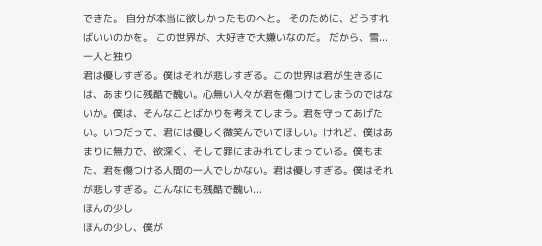できた。 自分が本当に欲しかったものへと。 そのために、どうすればいいのかを。 この世界が、大好きで大嫌いなのだ。 だから、雪...
一人と独り
君は優しすぎる。僕はそれが悲しすぎる。この世界は君が生きるには、あまりに残酷で醜い。心無い人々が君を傷つけてしまうのではないか。僕は、そんなことばかりを考えてしまう。君を守ってあげたい。いつだって、君には優しく微笑んでいてほしい。けれど、僕はあまりに無力で、欲深く、そして罪にまみれてしまっている。僕もまた、君を傷つける人間の一人でしかない。君は優しすぎる。僕はそれが悲しすぎる。こんなにも残酷で醜い...
ほんの少し
ほんの少し、僕が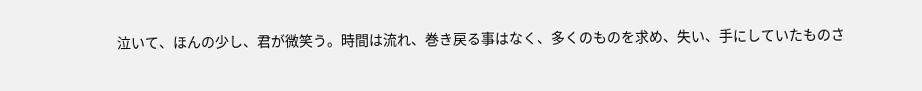泣いて、ほんの少し、君が微笑う。時間は流れ、巻き戻る事はなく、多くのものを求め、失い、手にしていたものさ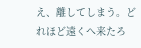え、離してしまう。どれほど遠くへ来たろ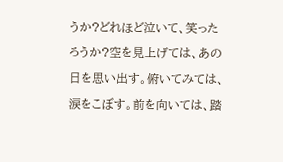うか?どれほど泣いて、笑ったろうか?空を見上げては、あの日を思い出す。俯いてみては、涙をこぼす。前を向いては、踏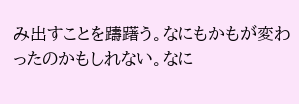み出すことを躊躇う。なにもかもが変わったのかもしれない。なに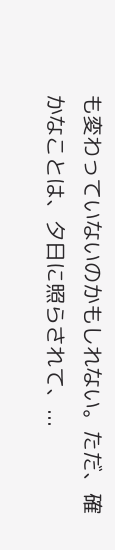も変わっていないのかもしれない。ただ、確かなことは、夕日に照らされて、...